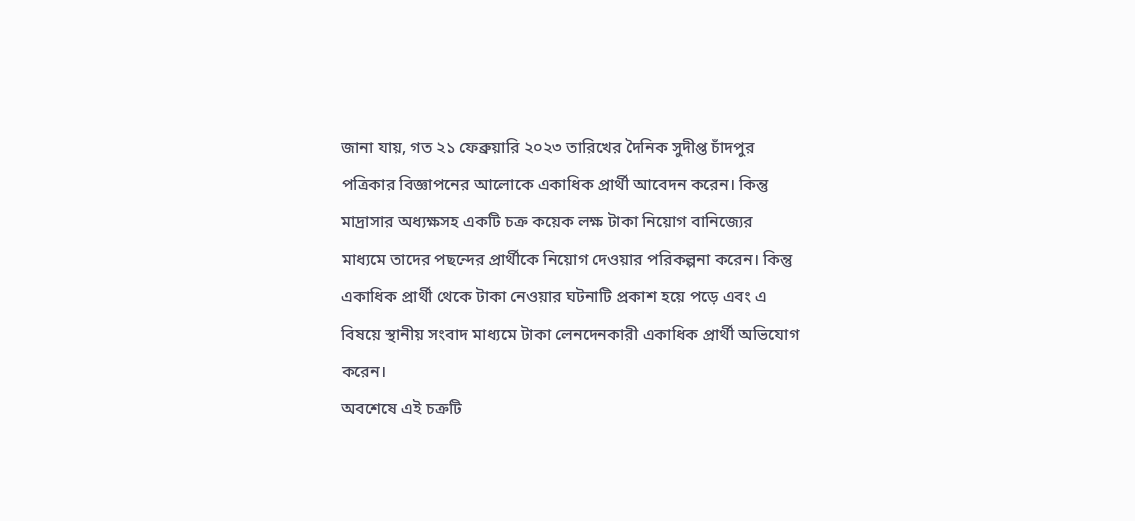জানা যায়, গত ২১ ফেব্রুয়ারি ২০২৩ তারিখের দৈনিক সুদীপ্ত চাঁদপুর পত্রিকার বিজ্ঞাপনের আলোকে একাধিক প্রার্থী আবেদন করেন। কিন্তু মাদ্রাসার অধ্যক্ষসহ একটি চক্র কয়েক লক্ষ টাকা নিয়োগ বানিজ্যের মাধ্যমে তাদের পছন্দের প্রার্থীকে নিয়োগ দেওয়ার পরিকল্পনা করেন। কিন্তু একাধিক প্রার্থী থেকে টাকা নেওয়ার ঘটনাটি প্রকাশ হয়ে পড়ে এবং এ বিষয়ে স্থানীয় সংবাদ মাধ্যমে টাকা লেনদেনকারী একাধিক প্রার্থী অভিযোগ করেন।
অবশেষে এই চক্রটি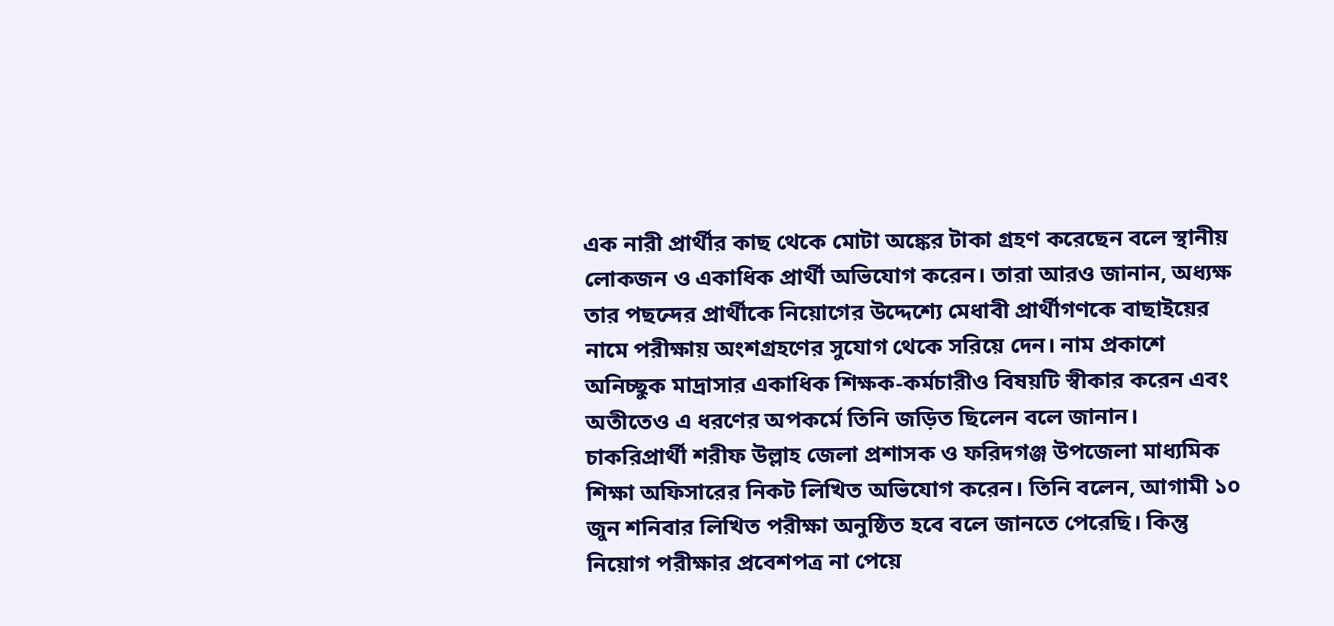এক নারী প্রার্থীর কাছ থেকে মোটা অঙ্কের টাকা গ্রহণ করেছেন বলে স্থানীয় লোকজন ও একাধিক প্রার্থী অভিযোগ করেন। তারা আরও জানান, অধ্যক্ষ তার পছন্দের প্রার্থীকে নিয়োগের উদ্দেশ্যে মেধাবী প্রার্থীগণকে বাছাইয়ের নামে পরীক্ষায় অংশগ্রহণের সুযোগ থেকে সরিয়ে দেন। নাম প্রকাশে অনিচ্ছুক মাদ্রাসার একাধিক শিক্ষক-কর্মচারীও বিষয়টি স্বীকার করেন এবং অতীতেও এ ধরণের অপকর্মে তিনি জড়িত ছিলেন বলে জানান।
চাকরিপ্রার্থী শরীফ উল্লাহ জেলা প্রশাসক ও ফরিদগঞ্জ উপজেলা মাধ্যমিক শিক্ষা অফিসারের নিকট লিখিত অভিযোগ করেন। তিনি বলেন, আগামী ১০ জুন শনিবার লিখিত পরীক্ষা অনুষ্ঠিত হবে বলে জানতে পেরেছি। কিন্তু নিয়োগ পরীক্ষার প্রবেশপত্র না পেয়ে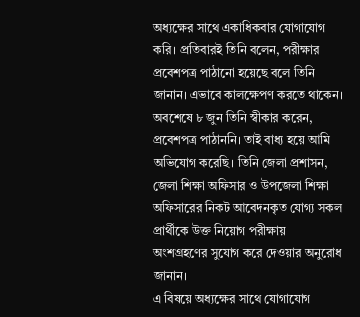অধ্যক্ষের সাথে একাধিকবার যোগাযোগ করি। প্রতিবারই তিনি বলেন, পরীক্ষার প্রবেশপত্র পাঠানো হয়েছে বলে তিনি জানান। এভাবে কালক্ষেপণ করতে থাকেন। অবশেষে ৮ জুন তিনি স্বীকার করেন, প্রবেশপত্র পাঠাননি। তাই বাধ্য হয়ে আমি অভিযোগ করেছি। তিনি জেলা প্রশাসন, জেলা শিক্ষা অফিসার ও উপজেলা শিক্ষা অফিসারের নিকট আবেদনকৃত যোগ্য সকল প্রার্থীকে উক্ত নিয়োগ পরীক্ষায় অংশগ্রহণের সুযোগ করে দেওয়ার অনুরোধ জানান।
এ বিষয়ে অধ্যক্ষের সাথে যোগাযোগ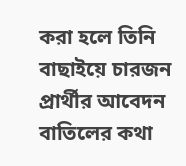করা হলে তিনি বাছাইয়ে চারজন প্রার্থীর আবেদন বাতিলের কথা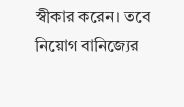স্বীকার করেন। তবে নিয়োগ বানিজ্যের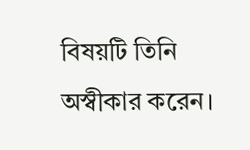বিষয়টি তিনি অস্বীকার করেন।